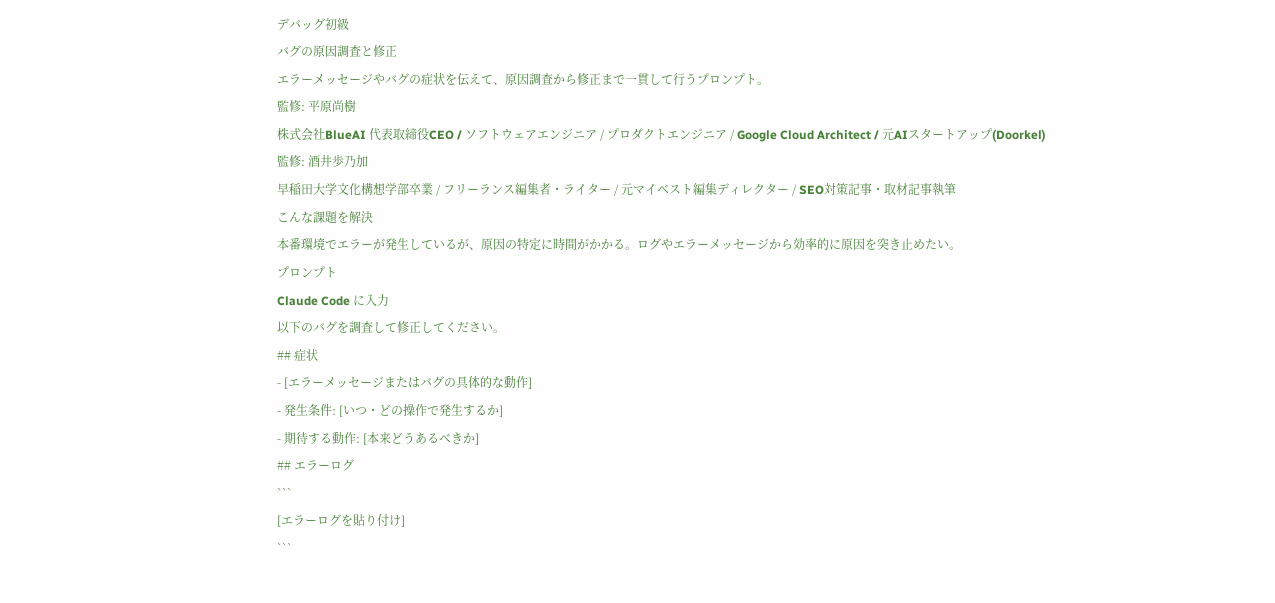デバッグ初級
バグの原因調査と修正
エラーメッセージやバグの症状を伝えて、原因調査から修正まで一貫して行うプロンプト。
監修: 平原尚樹
株式会社BlueAI 代表取締役CEO / ソフトウェアエンジニア / プロダクトエンジニア / Google Cloud Architect / 元AIスタートアップ(Doorkel)
監修: 酒井歩乃加
早稲田大学文化構想学部卒業 / フリーランス編集者・ライター / 元マイベスト編集ディレクター / SEO対策記事・取材記事執筆
こんな課題を解決
本番環境でエラーが発生しているが、原因の特定に時間がかかる。ログやエラーメッセージから効率的に原因を突き止めたい。
プロンプト
Claude Code に入力
以下のバグを調査して修正してください。
## 症状
- [エラーメッセージまたはバグの具体的な動作]
- 発生条件: [いつ・どの操作で発生するか]
- 期待する動作: [本来どうあるべきか]
## エラーログ
```
[エラーログを貼り付け]
```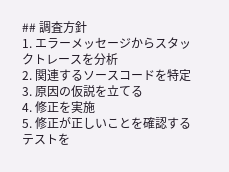## 調査方針
1. エラーメッセージからスタックトレースを分析
2. 関連するソースコードを特定
3. 原因の仮説を立てる
4. 修正を実施
5. 修正が正しいことを確認するテストを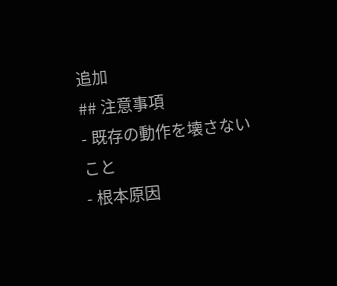追加
## 注意事項
- 既存の動作を壊さないこと
- 根本原因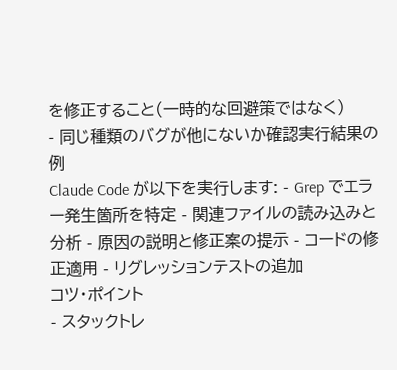を修正すること(一時的な回避策ではなく)
- 同じ種類のバグが他にないか確認実行結果の例
Claude Code が以下を実行します: - Grep でエラー発生箇所を特定 - 関連ファイルの読み込みと分析 - 原因の説明と修正案の提示 - コードの修正適用 - リグレッションテストの追加
コツ・ポイント
- スタックトレ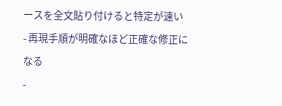ースを全文貼り付けると特定が速い
- 再現手順が明確なほど正確な修正になる
-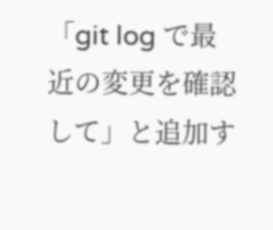「git log で最近の変更を確認して」と追加す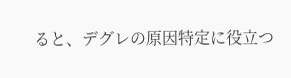ると、デグレの原因特定に役立つ